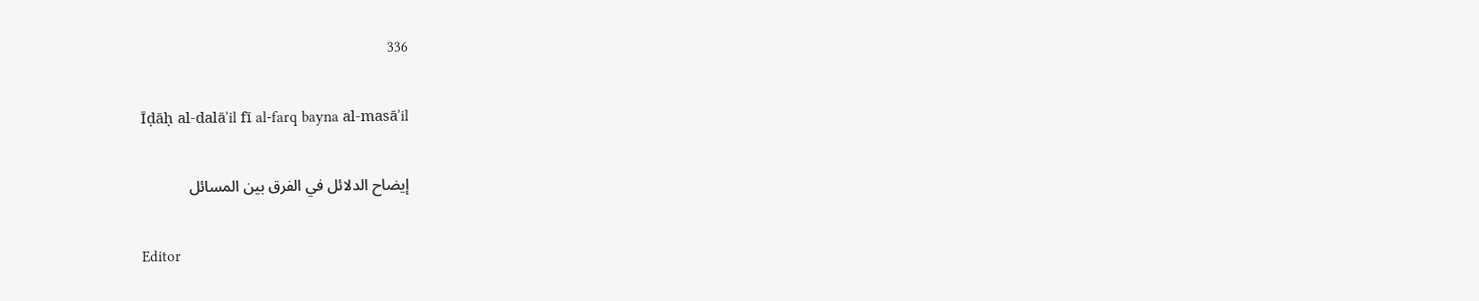336

Īḍāḥ al-dalāʾil fī al-farq bayna al-masāʾil

إيضاح الدلائل في الفرق بين المسائل

Editor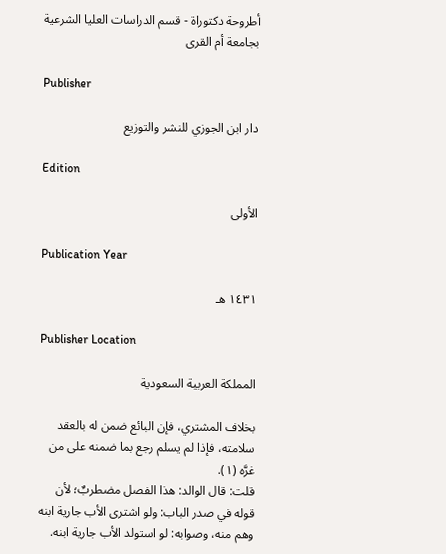أطروحة دكتوراة - قسم الدراسات العليا الشرعية بجامعة أم القرى

Publisher

دار ابن الجوزي للنشر والتوزيع

Edition

الأولى

Publication Year

١٤٣١ هـ

Publisher Location

المملكة العربية السعودية

بخلاف المشتري، فإن البائع ضمن له بالعقد سلامته، فإذا لم يسلم رجع بما ضمنه على من غرَّه (١).
قلت: قال الوالد: هذا الفصل مضطربٌ؛ لأن قوله في صدر الباب: ولو اشترى الأب جارية ابنه وهم منه، وصوابه: لو استولد الأب جارية ابنه.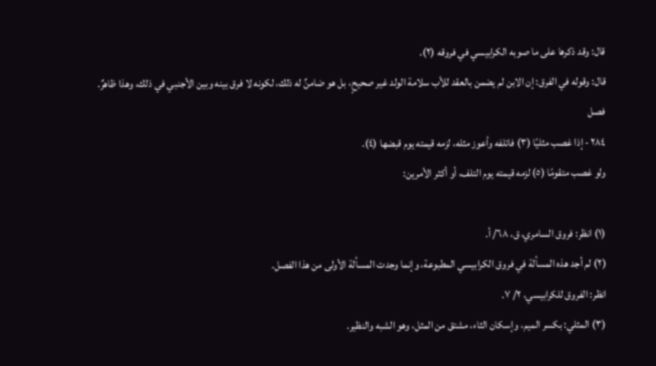قال: وقد ذكرها على ما صوبه الكرابيسي في فروقه (٢).
قال: وقوله في الفرق: إن الابن لم يضمن بالعقد للأب سلامة الولد غير صحيحٍ، بل هو ضامنٌ له ذلك، لكونه لا فرق بينه وبين الأجنبي في ذلك، وهذا ظاهرٌ.
فصل
٢٨٤ - إذا غصب مثليًا (٣) فاتلفه وأعوز مثله، لزمه قيمته يوم قبضها (٤).
ولو غصب متقومًا (٥) لزمه قيمته يوم التلف، أو أكثر الأمرين:

(١) انظر: فروق السامري، ق، ٦٨/ أ.
(٢) لم أجد هذه المسألة في فروق الكرابيسي المطبوعة، وإنما وجدت المسألة الأولى من هذا الفصل.
انظر: الفروق للكرابيسي، ٢/ ٧.
(٣) المثلي: بكسر الميم، وإسكان الثاء، مشتق من المثل، وهو الشبه والنظير.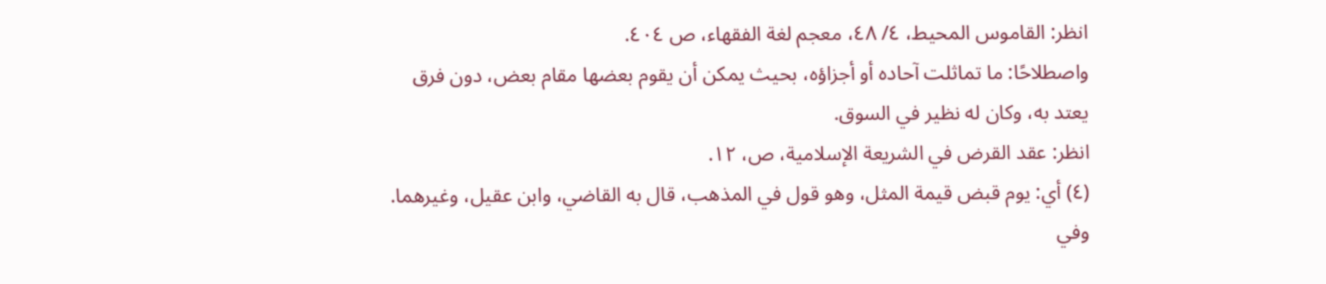انظر: القاموس المحيط، ٤/ ٤٨، معجم لغة الفقهاء، ص ٤٠٤.
واصطلاحًا: ما تماثلت آحاده أو أجزاؤه، بحيث يمكن أن يقوم بعضها مقام بعض، دون فرق يعتد به، وكان له نظير في السوق.
انظر: عقد القرض في الشريعة الإسلامية، ص، ١٢.
(٤) أي: يوم قبض قيمة المثل، وهو قول في المذهب، قال به القاضي، وابن عقيل، وغيرهما.
وفي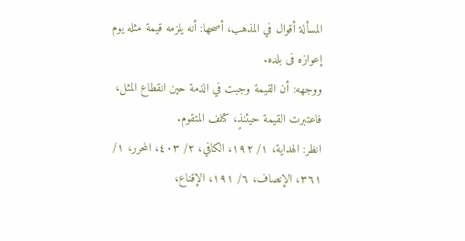المسألة أقوال في المذهب، أصحها: أنه يلزمه قيمة مثله يوم إعوازه فى بلده.
ووجهه: أن القيمة وجبت في الذمة حين انقطاع المثل، فاعتبرت القيمة حيئنذٍ، كتلف المتقوم.
انظر: الهداية، ١/ ١٩٢، الكافي، ٢/ ٤٠٣، المحرر، ١/ ٣٦١، الإنصاف، ٦/ ١٩١، الإقناع،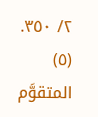٢/ ٣٥٠.
(٥) المتقوَّم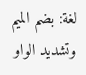لغة: بضم الميم وتشديد الواو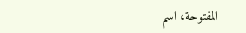المفتوحة، اسم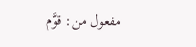مفعول من: قوَّم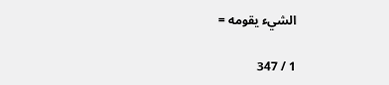الشيء يقومه =

1 / 347